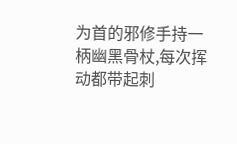为首的邪修手持一柄幽黑骨杖,每次挥动都带起刺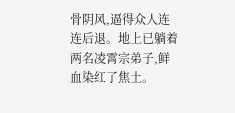骨阴风,逼得众人连连后退。地上已躺着两名凌霄宗弟子,鲜血染红了焦土。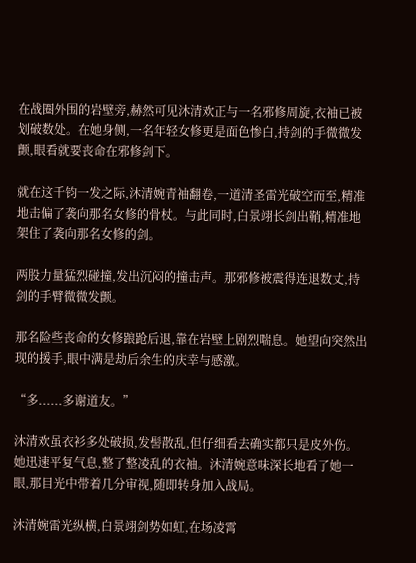在战圈外围的岩壁旁,赫然可见沐清欢正与一名邪修周旋,衣袖已被划破数处。在她身侧,一名年轻女修更是面色惨白,持剑的手微微发颤,眼看就要丧命在邪修剑下。

就在这千钧一发之际,沐清婉青袖翻卷,一道清圣雷光破空而至,精准地击偏了袭向那名女修的骨杖。与此同时,白景翊长剑出鞘,精准地架住了袭向那名女修的剑。

两股力量猛烈碰撞,发出沉闷的撞击声。那邪修被震得连退数丈,持剑的手臂微微发颤。

那名险些丧命的女修踉跄后退,靠在岩壁上剧烈喘息。她望向突然出现的援手,眼中满是劫后余生的庆幸与感激。

“多......多谢道友。”

沐清欢虽衣衫多处破损,发髻散乱,但仔细看去确实都只是皮外伤。她迅速平复气息,整了整凌乱的衣袖。沐清婉意味深长地看了她一眼,那目光中带着几分审视,随即转身加入战局。

沐清婉雷光纵横,白景翊剑势如虹,在场凌霄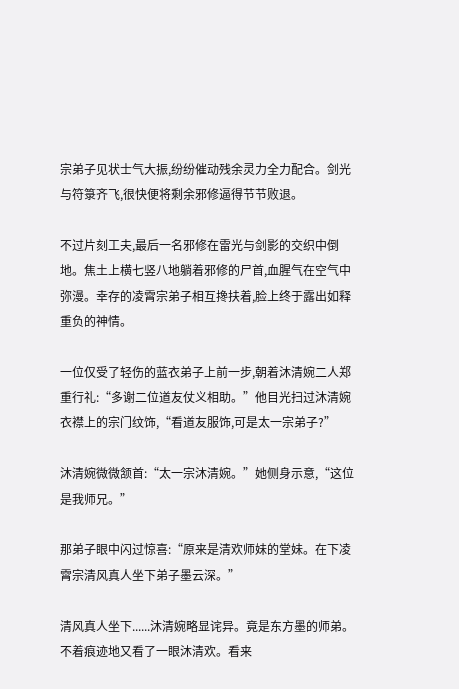宗弟子见状士气大振,纷纷催动残余灵力全力配合。剑光与符箓齐飞,很快便将剩余邪修逼得节节败退。

不过片刻工夫,最后一名邪修在雷光与剑影的交织中倒地。焦土上横七竖八地躺着邪修的尸首,血腥气在空气中弥漫。幸存的凌霄宗弟子相互搀扶着,脸上终于露出如释重负的神情。

一位仅受了轻伤的蓝衣弟子上前一步,朝着沐清婉二人郑重行礼:“多谢二位道友仗义相助。”他目光扫过沐清婉衣襟上的宗门纹饰,“看道友服饰,可是太一宗弟子?”

沐清婉微微颔首:“太一宗沐清婉。”她侧身示意,“这位是我师兄。”

那弟子眼中闪过惊喜:“原来是清欢师妹的堂妹。在下凌霄宗清风真人坐下弟子墨云深。”

清风真人坐下......沐清婉略显诧异。竟是东方墨的师弟。不着痕迹地又看了一眼沐清欢。看来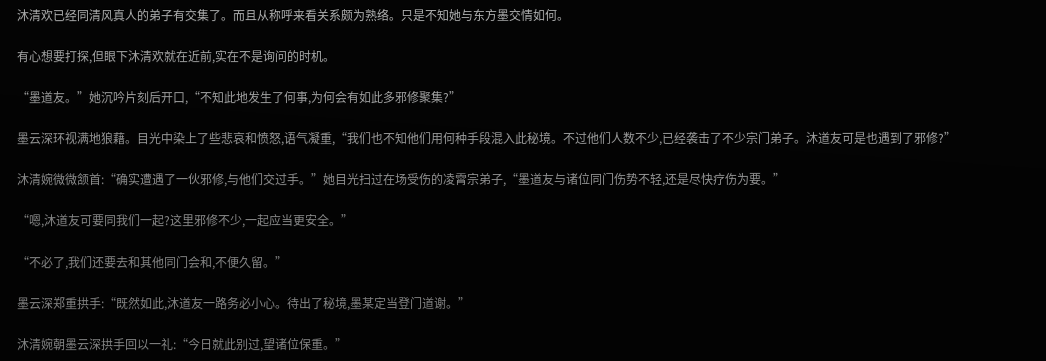沐清欢已经同清风真人的弟子有交集了。而且从称呼来看关系颇为熟络。只是不知她与东方墨交情如何。

有心想要打探,但眼下沐清欢就在近前,实在不是询问的时机。

“墨道友。”她沉吟片刻后开口,“不知此地发生了何事,为何会有如此多邪修聚集?”

墨云深环视满地狼藉。目光中染上了些悲哀和愤怒,语气凝重,“我们也不知他们用何种手段混入此秘境。不过他们人数不少,已经袭击了不少宗门弟子。沐道友可是也遇到了邪修?”

沐清婉微微颔首:“确实遭遇了一伙邪修,与他们交过手。”她目光扫过在场受伤的凌霄宗弟子,“墨道友与诸位同门伤势不轻,还是尽快疗伤为要。”

“嗯,沐道友可要同我们一起?这里邪修不少,一起应当更安全。”

“不必了,我们还要去和其他同门会和,不便久留。”

墨云深郑重拱手:“既然如此,沐道友一路务必小心。待出了秘境,墨某定当登门道谢。”

沐清婉朝墨云深拱手回以一礼:“今日就此别过,望诸位保重。”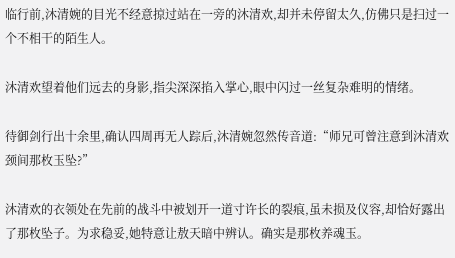临行前,沐清婉的目光不经意掠过站在一旁的沐清欢,却并未停留太久,仿佛只是扫过一个不相干的陌生人。

沐清欢望着他们远去的身影,指尖深深掐入掌心,眼中闪过一丝复杂难明的情绪。

待御剑行出十余里,确认四周再无人踪后,沐清婉忽然传音道:“师兄可曾注意到沐清欢颈间那枚玉坠?”

沐清欢的衣领处在先前的战斗中被划开一道寸许长的裂痕,虽未损及仪容,却恰好露出了那枚坠子。为求稳妥,她特意让敖天暗中辨认。确实是那枚养魂玉。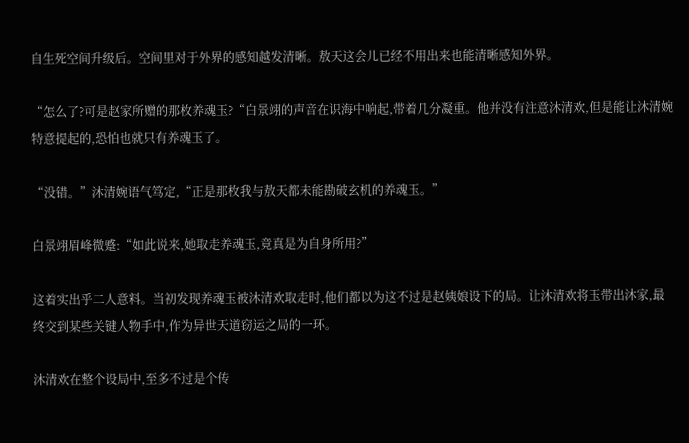自生死空间升级后。空间里对于外界的感知越发清晰。敖天这会儿已经不用出来也能清晰感知外界。

“怎么了?可是赵家所赠的那枚养魂玉?“白景翊的声音在识海中响起,带着几分凝重。他并没有注意沐清欢,但是能让沐清婉特意提起的,恐怕也就只有养魂玉了。

“没错。”沐清婉语气笃定,“正是那枚我与敖天都未能勘破玄机的养魂玉。”

白景翊眉峰微蹙:“如此说来,她取走养魂玉,竟真是为自身所用?”

这着实出乎二人意料。当初发现养魂玉被沐清欢取走时,他们都以为这不过是赵姨娘设下的局。让沐清欢将玉带出沐家,最终交到某些关键人物手中,作为异世天道窃运之局的一环。

沐清欢在整个设局中,至多不过是个传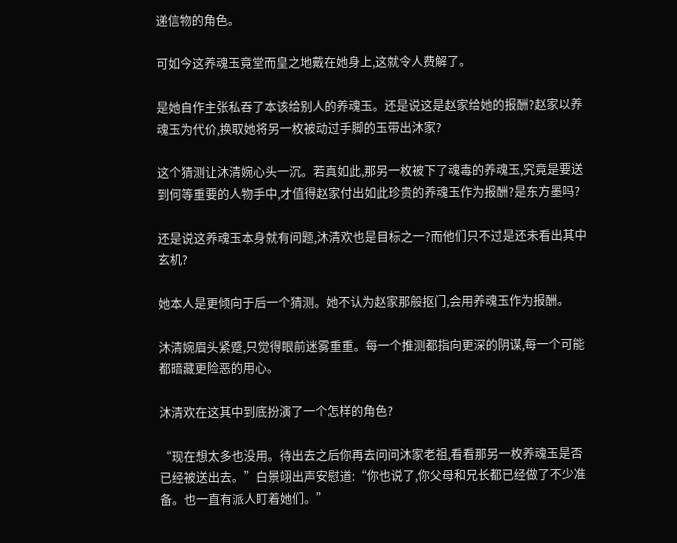递信物的角色。

可如今这养魂玉竟堂而皇之地戴在她身上,这就令人费解了。

是她自作主张私吞了本该给别人的养魂玉。还是说这是赵家给她的报酬?赵家以养魂玉为代价,换取她将另一枚被动过手脚的玉带出沐家?

这个猜测让沐清婉心头一沉。若真如此,那另一枚被下了魂毒的养魂玉,究竟是要送到何等重要的人物手中,才值得赵家付出如此珍贵的养魂玉作为报酬?是东方墨吗?

还是说这养魂玉本身就有问题,沐清欢也是目标之一?而他们只不过是还未看出其中玄机?

她本人是更倾向于后一个猜测。她不认为赵家那般抠门,会用养魂玉作为报酬。

沐清婉眉头紧蹙,只觉得眼前迷雾重重。每一个推测都指向更深的阴谋,每一个可能都暗藏更险恶的用心。

沐清欢在这其中到底扮演了一个怎样的角色?

“现在想太多也没用。待出去之后你再去问问沐家老祖,看看那另一枚养魂玉是否已经被送出去。”白景翊出声安慰道:“你也说了,你父母和兄长都已经做了不少准备。也一直有派人盯着她们。”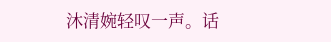沐清婉轻叹一声。话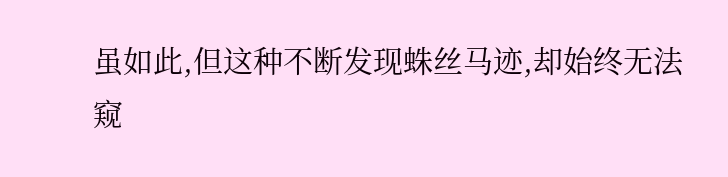虽如此,但这种不断发现蛛丝马迹,却始终无法窥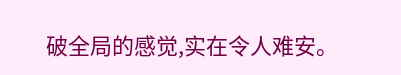破全局的感觉,实在令人难安。